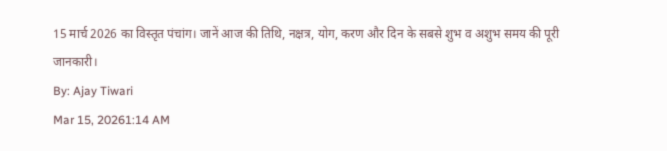15 मार्च 2026 का विस्तृत पंचांग। जानें आज की तिथि, नक्षत्र, योग, करण और दिन के सबसे शुभ व अशुभ समय की पूरी जानकारी।
By: Ajay Tiwari
Mar 15, 20261:14 AM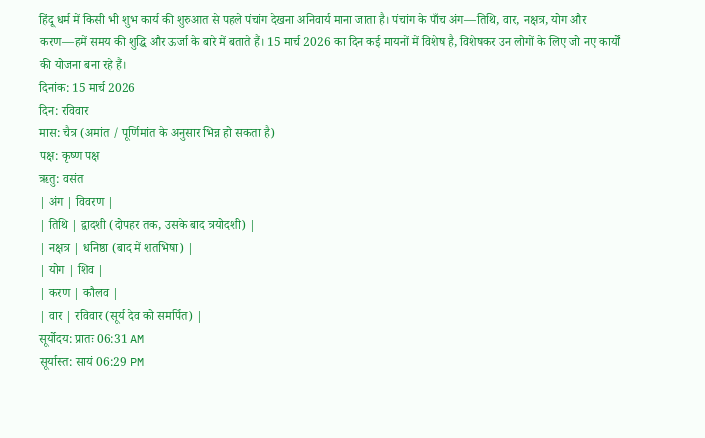हिंदू धर्म में किसी भी शुभ कार्य की शुरुआत से पहले पंचांग देखना अनिवार्य माना जाता है। पंचांग के पाँच अंग—तिथि, वार, नक्षत्र, योग और करण—हमें समय की शुद्धि और ऊर्जा के बारे में बताते हैं। 15 मार्च 2026 का दिन कई मायनों में विशेष है, विशेषकर उन लोगों के लिए जो नए कार्यों की योजना बना रहे हैं।
दिनांक: 15 मार्च 2026
दिन: रविवार
मास: चैत्र (अमांत / पूर्णिमांत के अनुसार भिन्न हो सकता है)
पक्ष: कृष्ण पक्ष
ऋतु: वसंत
| अंग | विवरण |
| तिथि | द्वादशी (दोपहर तक, उसके बाद त्रयोदशी) |
| नक्षत्र | धनिष्ठा (बाद में शतभिषा) |
| योग | शिव |
| करण | कौलव |
| वार | रविवार (सूर्य देव को समर्पित) |
सूर्योदय: प्रातः 06:31 AM
सूर्यास्त: सायं 06:29 PM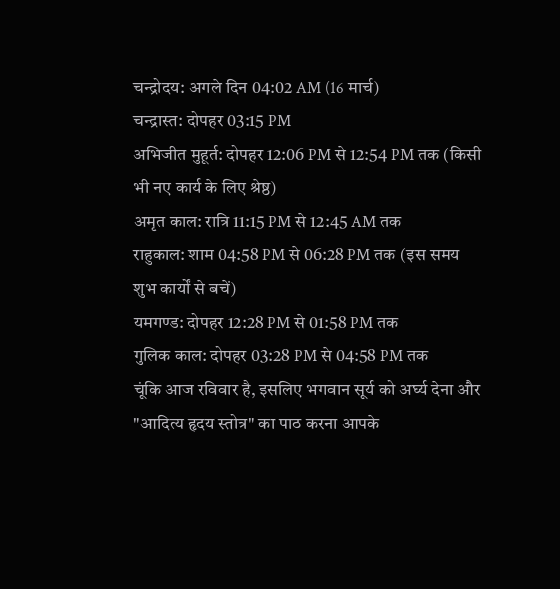चन्द्रोदय: अगले दिन 04:02 AM (16 मार्च)
चन्द्रास्त: दोपहर 03:15 PM
अभिजीत मुहूर्त: दोपहर 12:06 PM से 12:54 PM तक (किसी भी नए कार्य के लिए श्रेष्ठ)
अमृत काल: रात्रि 11:15 PM से 12:45 AM तक
राहुकाल: शाम 04:58 PM से 06:28 PM तक (इस समय शुभ कार्यों से बचें)
यमगण्ड: दोपहर 12:28 PM से 01:58 PM तक
गुलिक काल: दोपहर 03:28 PM से 04:58 PM तक
चूंकि आज रविवार है, इसलिए भगवान सूर्य को अर्घ्य देना और "आदित्य हृदय स्तोत्र" का पाठ करना आपके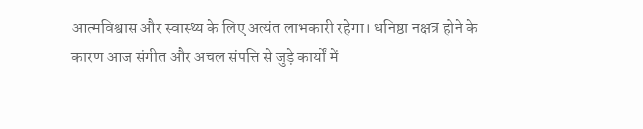आत्मविश्वास और स्वास्थ्य के लिए अत्यंत लाभकारी रहेगा। धनिष्ठा नक्षत्र होने के कारण आज संगीत और अचल संपत्ति से जुड़े कार्यों में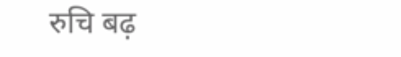रुचि बढ़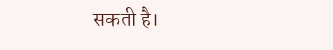सकती है।